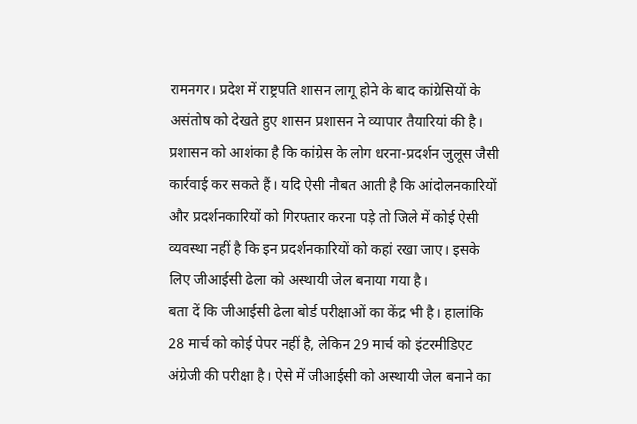रामनगर। प्रदेश में राष्ट्रपति शासन लागू होने के बाद कांग्रेसियों के असंतोष को देखते हुए शासन प्रशासन ने व्यापार तैयारियां की है। प्रशासन को आशंका है कि कांग्रेस के लोग धरना-प्रदर्शन जुलूस जैसी कार्रवाई कर सकते हैं। यदि ऐसी नौबत आती है कि आंदोलनकारियों और प्रदर्शनकारियों को गिरफ्तार करना पड़े तो जिले में कोई ऐसी व्यवस्था नहीं है कि इन प्रदर्शनकारियों को कहां रखा जाए। इसके लिए जीआईसी ढेला को अस्थायी जेल बनाया गया है।
बता दें कि जीआईसी ढेला बोर्ड परीक्षाओं का केंद्र भी है। हालांकि 28 मार्च को कोई पेपर नहीं है, लेकिन 29 मार्च को इंटरमीडिएट अंग्रेजी की परीक्षा है। ऐसे में जीआईसी को अस्थायी जेल बनाने का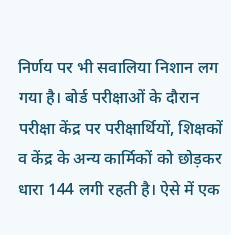निर्णय पर भी सवालिया निशान लग गया है। बोर्ड परीक्षाओं के दौरान परीक्षा केंद्र पर परीक्षार्थियों, शिक्षकों व केंद्र के अन्य कार्मिकों को छोड़कर धारा 144 लगी रहती है। ऐसे में एक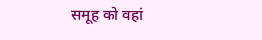समूह को वहां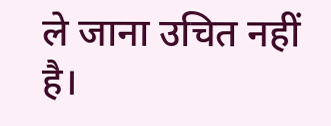ले जाना उचित नहीं है।